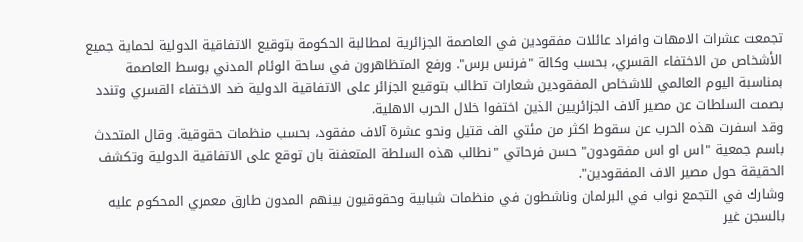تجمعت عشرات الامهات وافراد عائلات مفقودين في العاصمة الجزائرية لمطالبة الحكومة بتوقيع الاتفاقية الدولية لحماية جميع الأشخاص من الاختفاء القسري، بحسب وكالة "فرنس برس". ورفع المتظاهرون في ساحة الوئام المدني بوسط العاصمة بمناسبة اليوم العالمي للاشخاص المفقودين شعارات تطالب بتوقيع الجزائر على الاتفاقية الدولية ضد الاختفاء القسري وتندد بصمت السلطات عن مصير آلاف الجزائريين الذين اختفوا خلال الحرب الاهلية.
وقد اسفرت هذه الحرب عن سقوط اكثر من مئتي الف قتيل ونحو عشرة آلاف مفقود، بحسب منظمات حقوقية. وقال المتحدث باسم جمعية "اس او اس مفقودون" حسن فرحاتي "نطالب هذه السلطة المتعفنة بان توقع على الاتفاقية الدولية وتكشف الحقيقة حول مصير الاف المفقودين".
وشارك في التجمع نواب في البرلمان وناشطون في منظمات شبابية وحقوقيون بينهم المدون طارق معمري المحكوم عليه بالسجن غير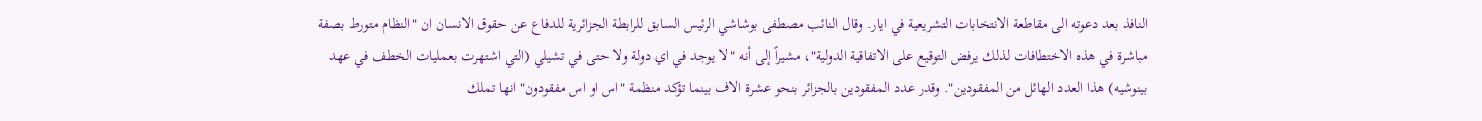النافذ بعد دعوته الى مقاطعة الانتخابات التشريعية في ايار. وقال النائب مصطفى بوشاشي الرئيس السابق للرابطة الجزائرية للدفاع عن حقوق الانسان ان "النظام متورط بصفة مباشرة في هذه الاختطافات لذلك يرفض التوقيع على الاتفاقية الدولية"، مشيراً إلى أنه "لا يوجد في اي دولة ولا حتى في تشيلي (التي اشتهرت بعمليات الخطف في عهد بينوشيه) هذا العدد الهائل من المفقودين". وقدر عدد المفقودين بالجزائر بنحو عشرة الاف بينما تؤكد منظمة "اس او اس مفقودون" انها تملك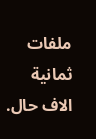ملفات ثمانية الاف حال.